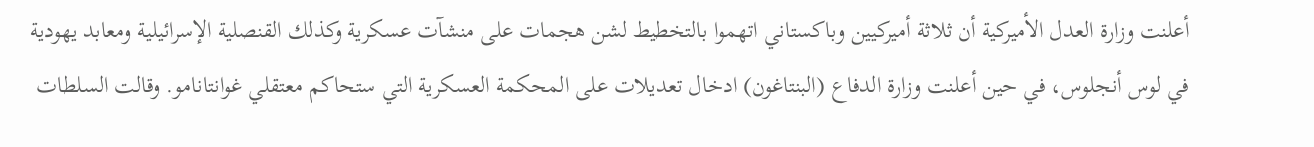أعلنت وزارة العدل الأميركية أن ثلاثة أميركيين وباكستاني اتهموا بالتخطيط لشن هجمات على منشآت عسكرية وكذلك القنصلية الإسرائيلية ومعابد يهودية في لوس أنجلوس، في حين أعلنت وزارة الدفاع (البنتاغون) ادخال تعديلات على المحكمة العسكرية التي ستحاكم معتقلي غوانتانامو. وقالت السلطات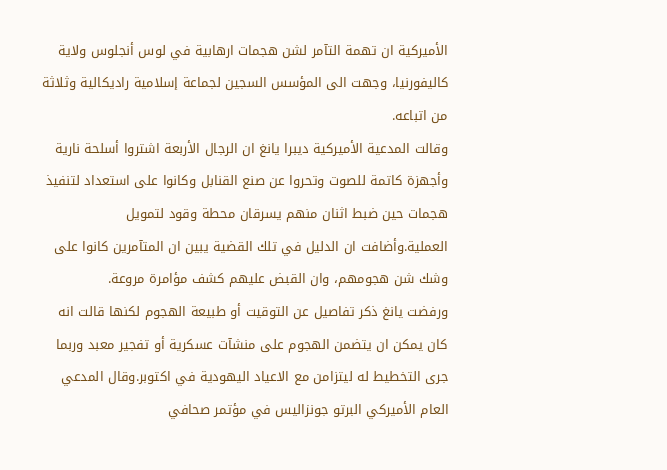الأميركية ان تهمة التآمر لشن هجمات ارهابية في لوس أنجلوس ولاية كاليفورنيا، وجهت الى المؤسس السجين لجماعة إسلامية راديكالية وثلاثة من اتباعه.
وقالت المدعية الأميركية ديبرا يانغ ان الرجال الأربعة اشتروا أسلحة نارية وأجهزة كاتمة للصوت وتحروا عن صنع القنابل وكانوا على استعداد لتنفيذ هجمات حين ضبط اثنان منهم يسرقان محطة وقود لتمويل العملية.وأضافت ان الدليل في تلك القضية يبين ان المتآمرين كانوا على وشك شن هجومهم، وان القبض عليهم كشف مؤامرة مروعة.
ورفضت يانغ ذكر تفاصيل عن التوقيت أو طبيعة الهجوم لكنها قالت انه كان يمكن ان يتضمن الهجوم على منشآت عسكرية أو تفجير معبد وربما جرى التخطيط له ليتزامن مع الاعياد اليهودية في اكتوبر.وقال المدعي العام الأميركي البرتو جونزاليس في مؤتمر صحافي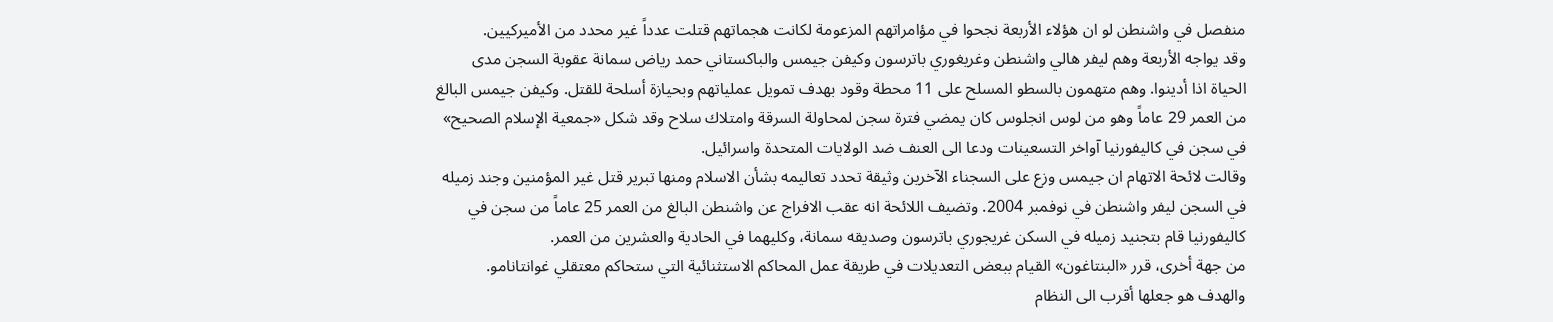منفصل في واشنطن لو ان هؤلاء الأربعة نجحوا في مؤامراتهم المزعومة لكانت هجماتهم قتلت عدداً غير محدد من الأميركيين.
وقد يواجه الأربعة وهم ليفر هالي واشنطن وغريغوري باترسون وكيفن جيمس والباكستاني حمد رياض سمانة عقوبة السجن مدى الحياة اذا أدينوا. وهم متهمون بالسطو المسلح على 11 محطة وقود بهدف تمويل عملياتهم وبحيازة أسلحة للقتل. وكيفن جيمس البالغ من العمر 29 عاماً وهو من لوس انجلوس كان يمضي فترة سجن لمحاولة السرقة وامتلاك سلاح وقد شكل «جمعية الإسلام الصحيح» في سجن في كاليفورنيا آواخر التسعينات ودعا الى العنف ضد الولايات المتحدة واسرائيل.
وقالت لائحة الاتهام ان جيمس وزع على السجناء الآخرين وثيقة تحدد تعاليمه بشأن الاسلام ومنها تبرير قتل غير المؤمنين وجند زميله في السجن ليفر واشنطن في نوفمبر 2004. وتضيف اللائحة انه عقب الافراج عن واشنطن البالغ من العمر 25 عاماً من سجن في كاليفورنيا قام بتجنيد زميله في السكن غريجوري باترسون وصديقه سمانة، وكليهما في الحادية والعشرين من العمر.
من جهة أخرى، قرر «البنتاغون» القيام ببعض التعديلات في طريقة عمل المحاكم الاستثنائية التي ستحاكم معتقلي غوانتانامو. والهدف هو جعلها أقرب الى النظام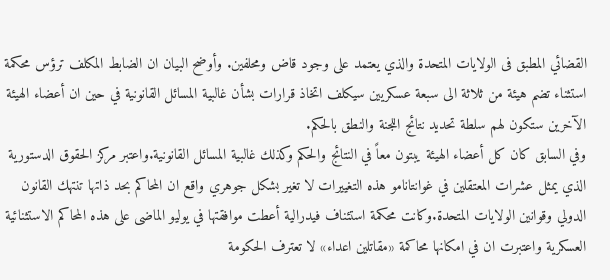القضائي المطبق فى الولايات المتحدة والذي يعتمد على وجود قاض ومحلفين. وأوضح البيان ان الضابط المكلف ترؤس محكمة استثناء تضم هيئة من ثلاثة الى سبعة عسكريين سيكلف اتخاذ قرارات بشأن غالبية المسائل القانونية في حين ان أعضاء الهيئة الآخرين ستكون لهم سلطة تحديد نتائج اللجنة والنطق بالحكم.
وفي السابق كان كل أعضاء الهيئة يبتون معاً في النتائج والحكم وكذلك غالبية المسائل القانونية.واعتبر مركز الحقوق الدستورية الذي يمثل عشرات المعتقلين في غوانتانامو هذه التغييرات لا تغير بشكل جوهري واقع ان المحاكم بحد ذاتها تنتهك القانون الدولي وقوانين الولايات المتحدة.وكانت محكمة استئناف فيدرالية أعطت موافقتها في يوليو الماضى على هذه المحاكم الاستثنائية العسكرية واعتبرت ان في امكانها محاكمة «مقاتلين اعداء» لا تعترف الحكومة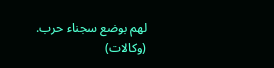لهم بوضع سجناء حرب.
(وكالات)